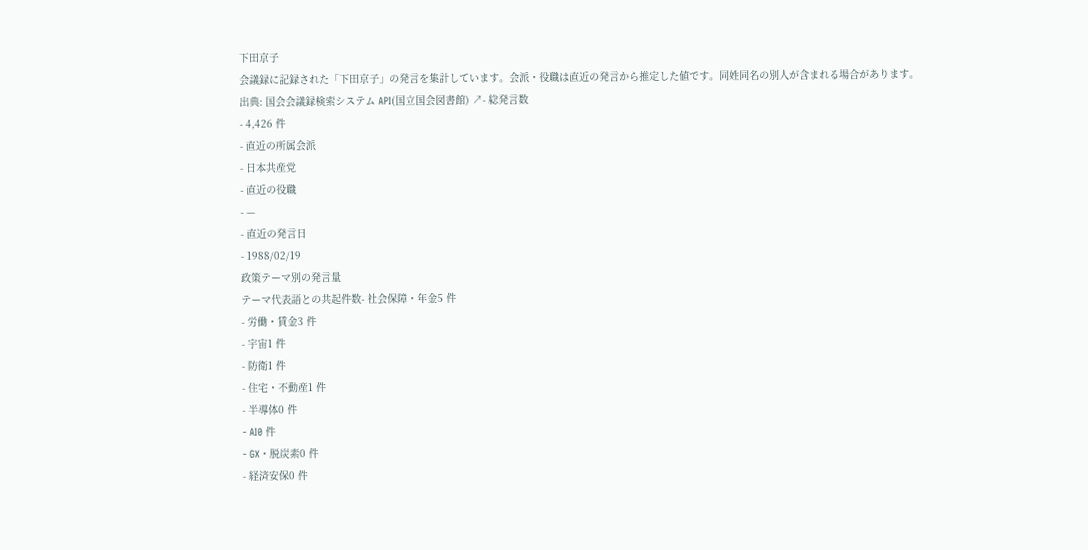下田京子
会議録に記録された「下田京子」の発言を集計しています。会派・役職は直近の発言から推定した値です。同姓同名の別人が含まれる場合があります。
出典: 国会会議録検索システム API(国立国会図書館) ↗- 総発言数
- 4,426 件
- 直近の所属会派
- 日本共産党
- 直近の役職
- —
- 直近の発言日
- 1988/02/19
政策テーマ別の発言量
テーマ代表語との共起件数- 社会保障・年金5 件
- 労働・賃金3 件
- 宇宙1 件
- 防衛1 件
- 住宅・不動産1 件
- 半導体0 件
- AI0 件
- GX・脱炭素0 件
- 経済安保0 件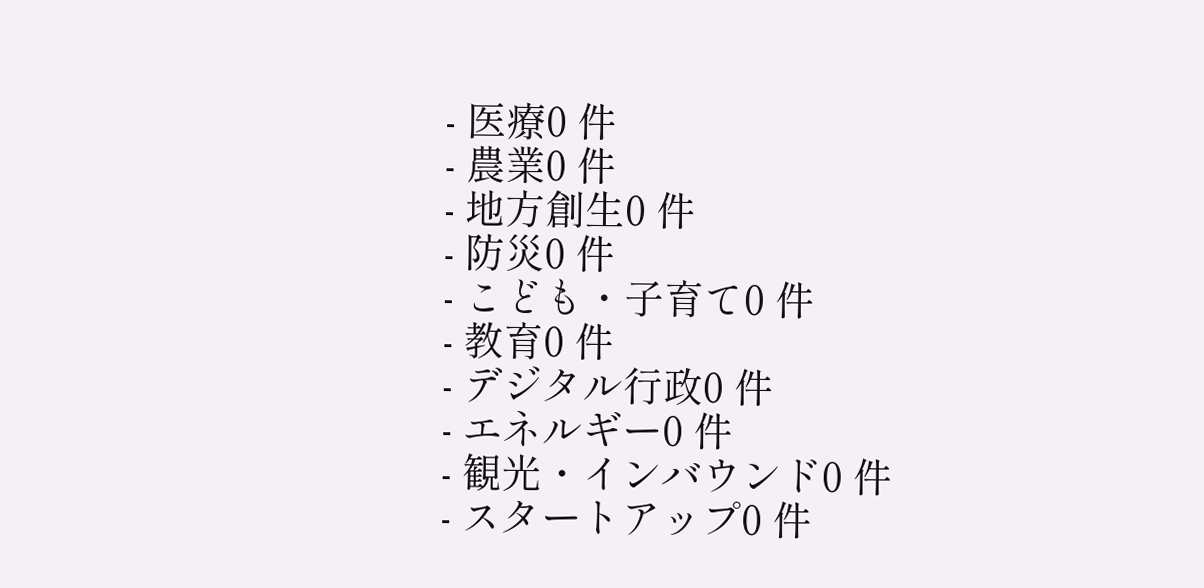- 医療0 件
- 農業0 件
- 地方創生0 件
- 防災0 件
- こども・子育て0 件
- 教育0 件
- デジタル行政0 件
- エネルギー0 件
- 観光・インバウンド0 件
- スタートアップ0 件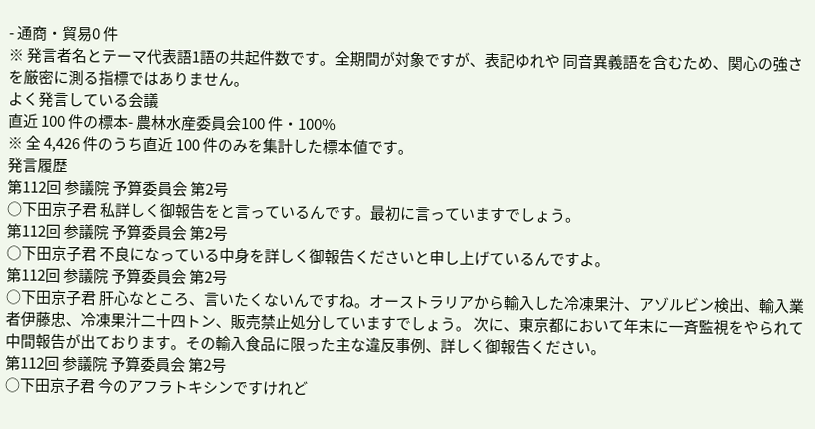- 通商・貿易0 件
※ 発言者名とテーマ代表語1語の共起件数です。全期間が対象ですが、表記ゆれや 同音異義語を含むため、関心の強さを厳密に測る指標ではありません。
よく発言している会議
直近 100 件の標本- 農林水産委員会100 件・100%
※ 全 4,426 件のうち直近 100 件のみを集計した標本値です。
発言履歴
第112回 参議院 予算委員会 第2号
○下田京子君 私詳しく御報告をと言っているんです。最初に言っていますでしょう。
第112回 参議院 予算委員会 第2号
○下田京子君 不良になっている中身を詳しく御報告くださいと申し上げているんですよ。
第112回 参議院 予算委員会 第2号
○下田京子君 肝心なところ、言いたくないんですね。オーストラリアから輸入した冷凍果汁、アゾルビン検出、輸入業者伊藤忠、冷凍果汁二十四トン、販売禁止処分していますでしょう。 次に、東京都において年末に一斉監視をやられて中間報告が出ております。その輸入食品に限った主な違反事例、詳しく御報告ください。
第112回 参議院 予算委員会 第2号
○下田京子君 今のアフラトキシンですけれど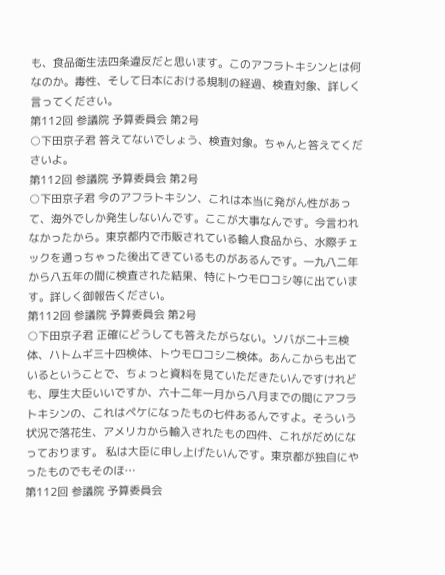も、食品衛生法四条違反だと思います。このアフラトキシンとは何なのか。毒性、そして日本における規制の経過、検査対象、詳しく言ってください。
第112回 参議院 予算委員会 第2号
○下田京子君 答えてないでしょう、検査対象。ちゃんと答えてくださいよ。
第112回 参議院 予算委員会 第2号
○下田京子君 今のアフラトキシン、これは本当に発がん性があって、海外でしか発生しないんです。ここが大事なんです。今言われなかったから。東京都内で市販されている輸人食品から、水際チェックを通っちゃった後出てきているものがあるんです。一九八二年から八五年の間に検査された結果、特にトウモロコシ等に出ています。詳しく御報告ください。
第112回 参議院 予算委員会 第2号
○下田京子君 正確にどうしても答えたがらない。ソバが二十三検体、ハトムギ三十四検体、トウモロコシ二検体。あんこからも出ているということで、ちょっと資料を見ていただきたいんですけれども、厚生大臣いいですか、六十二年一月から八月までの間にアフラトキシンの、これはペケになったもの七件あるんですよ。そういう状況で落花生、アメリカから輸入されたもの四件、これがだめになっております。 私は大臣に申し上げたいんです。東京都が独自にやったものでもそのほ…
第112回 参議院 予算委員会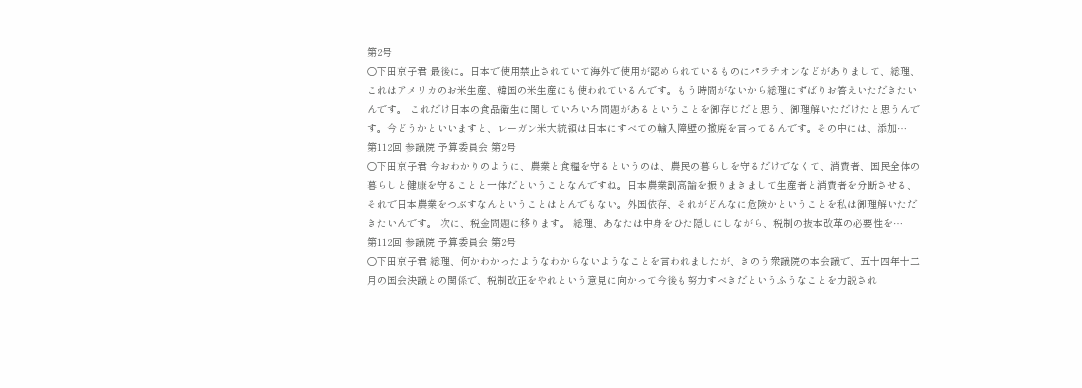第2号
○下田京子君 最後に。日本で使用禁止されていて海外で使用が認められているものにパラチオンなどがありまして、総理、これはアメリカのお米生産、韓国の米生産にも使われているんです。もう時間がないから総理にずばりお答えいただきたいんです。 これだけ日本の食品衛生に関していろいろ問題があるということを御存じだと思う、御理解いただけたと思うんです。今どうかといいますと、レーガン米大統領は日本にすべての輸入障壁の撤廃を言ってるんです。その中には、添加…
第112回 参議院 予算委員会 第2号
○下田京子君 今おわかりのように、農業と食糧を守るというのは、農民の暮らしを守るだけでなくて、消費者、国民全体の暮らしと健康を守ることと一体だということなんですね。日本農業割高論を振りまきまして生産者と消費者を分断させる、それで日本農業をつぶすなんということはとんでもない。外国依存、それがどんなに危険かということを私は御理解いただきたいんです。 次に、税金問題に移ります。 総理、あなたは中身をひた隠しにしながら、税制の抜本改革の必要性を…
第112回 参議院 予算委員会 第2号
○下田京子君 総理、何かわかったようなわからないようなことを言われましたが、きのう衆議院の本会議で、五十四年十二月の国会決議との関係で、税制改正をやれという意見に向かって今後も努力すべきだというふうなことを力説され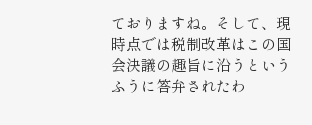ておりますね。そして、現時点では税制改革はこの国会決議の趣旨に沿うというふうに答弁されたわ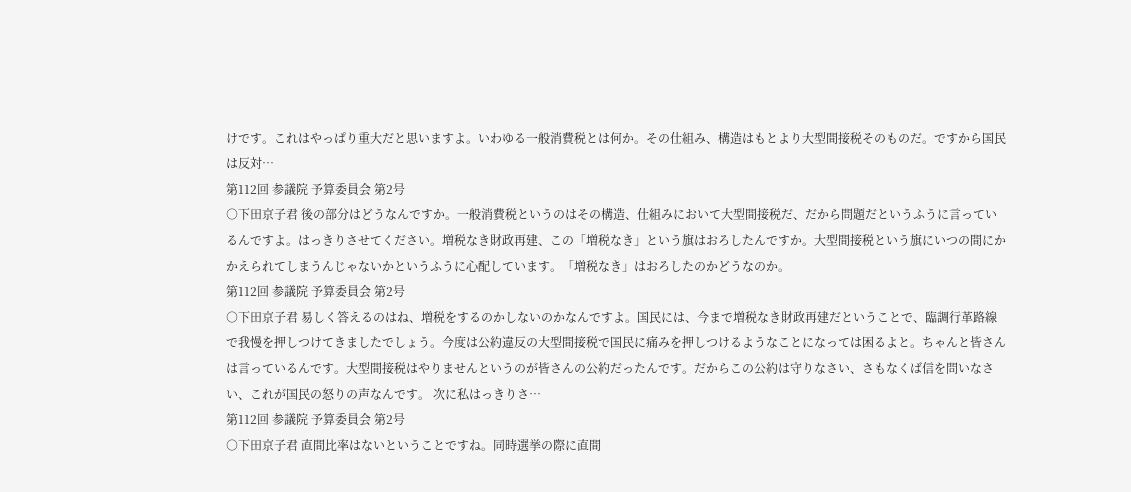けです。これはやっぱり重大だと思いますよ。いわゆる一般消費税とは何か。その仕組み、構造はもとより大型間接税そのものだ。ですから国民は反対…
第112回 参議院 予算委員会 第2号
○下田京子君 後の部分はどうなんですか。一般消費税というのはその構造、仕組みにおいて大型間接税だ、だから問題だというふうに言っているんですよ。はっきりさせてください。増税なき財政再建、この「増税なき」という旗はおろしたんですか。大型間接税という旗にいつの間にかかえられてしまうんじゃないかというふうに心配しています。「増税なき」はおろしたのかどうなのか。
第112回 参議院 予算委員会 第2号
○下田京子君 易しく答えるのはね、増税をするのかしないのかなんですよ。国民には、今まで増税なき財政再建だということで、臨調行革路線で我慢を押しつけてきましたでしょう。今度は公約違反の大型間接税で国民に痛みを押しつけるようなことになっては困るよと。ちゃんと皆さんは言っているんです。大型間接税はやりませんというのが皆さんの公約だったんです。だからこの公約は守りなさい、さもなくば信を問いなさい、これが国民の怒りの声なんです。 次に私はっきりさ…
第112回 参議院 予算委員会 第2号
○下田京子君 直間比率はないということですね。同時選挙の際に直間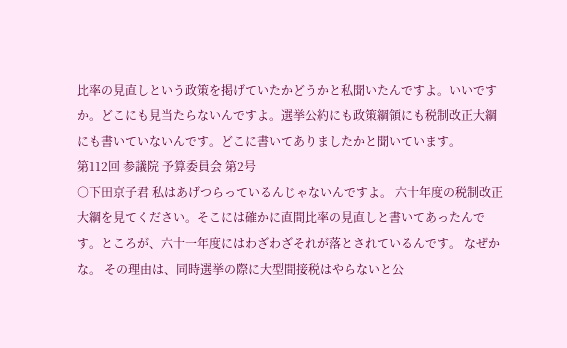比率の見直しという政策を掲げていたかどうかと私聞いたんですよ。いいですか。どこにも見当たらないんですよ。選挙公約にも政策綱領にも税制改正大綱にも書いていないんです。どこに書いてありましたかと聞いています。
第112回 参議院 予算委員会 第2号
○下田京子君 私はあげつらっているんじゃないんですよ。 六十年度の税制改正大綱を見てください。そこには確かに直間比率の見直しと書いてあったんです。ところが、六十一年度にはわざわざそれが落とされているんです。 なぜかな。 その理由は、同時選挙の際に大型間接税はやらないと公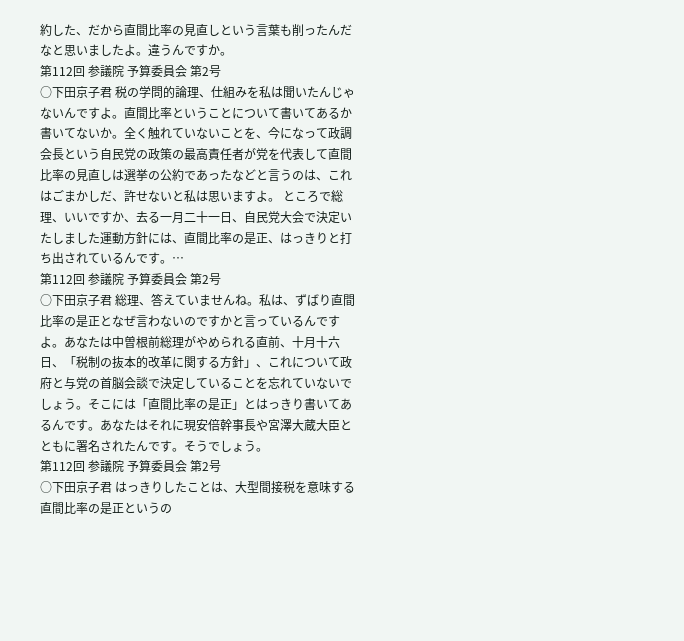約した、だから直間比率の見直しという言葉も削ったんだなと思いましたよ。違うんですか。
第112回 参議院 予算委員会 第2号
○下田京子君 税の学問的論理、仕組みを私は聞いたんじゃないんですよ。直間比率ということについて書いてあるか書いてないか。全く触れていないことを、今になって政調会長という自民党の政策の最高責任者が党を代表して直間比率の見直しは選挙の公約であったなどと言うのは、これはごまかしだ、許せないと私は思いますよ。 ところで総理、いいですか、去る一月二十一日、自民党大会で決定いたしました運動方針には、直間比率の是正、はっきりと打ち出されているんです。…
第112回 参議院 予算委員会 第2号
○下田京子君 総理、答えていませんね。私は、ずばり直間比率の是正となぜ言わないのですかと言っているんですよ。あなたは中曽根前総理がやめられる直前、十月十六日、「税制の抜本的改革に関する方針」、これについて政府と与党の首脳会談で決定していることを忘れていないでしょう。そこには「直間比率の是正」とはっきり書いてあるんです。あなたはそれに現安倍幹事長や宮澤大蔵大臣とともに署名されたんです。そうでしょう。
第112回 参議院 予算委員会 第2号
○下田京子君 はっきりしたことは、大型間接税を意味する直間比率の是正というの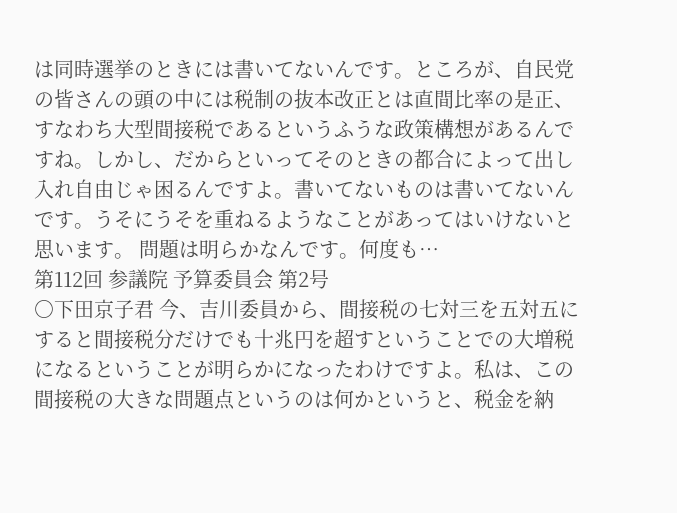は同時選挙のときには書いてないんです。ところが、自民党の皆さんの頭の中には税制の抜本改正とは直間比率の是正、すなわち大型間接税であるというふうな政策構想があるんですね。しかし、だからといってそのときの都合によって出し入れ自由じゃ困るんですよ。書いてないものは書いてないんです。うそにうそを重ねるようなことがあってはいけないと思います。 問題は明らかなんです。何度も…
第112回 参議院 予算委員会 第2号
○下田京子君 今、吉川委員から、間接税の七対三を五対五にすると間接税分だけでも十兆円を超すということでの大増税になるということが明らかになったわけですよ。私は、この間接税の大きな問題点というのは何かというと、税金を納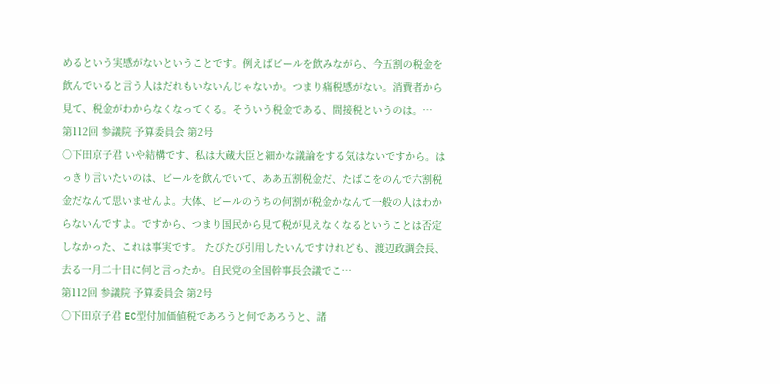めるという実感がないということです。例えばビールを飲みながら、今五割の税金を飲んでいると言う人はだれもいないんじゃないか。つまり痛税感がない。消費者から見て、税金がわからなくなってくる。そういう税金である、間接税というのは。…
第112回 参議院 予算委員会 第2号
○下田京子君 いや結構です、私は大蔵大臣と細かな議論をする気はないですから。はっきり言いたいのは、ビールを飲んでいて、ああ五割税金だ、たばこをのんで六割税金だなんて思いませんよ。大体、ビールのうちの何割が税金かなんて一般の人はわからないんですよ。ですから、つまり国民から見て税が見えなくなるということは否定しなかった、これは事実です。 たびたび引用したいんですけれども、渡辺政調会長、去る一月二十日に何と言ったか。自民党の全国幹事長会議でこ…
第112回 参議院 予算委員会 第2号
○下田京子君 EC型付加価値税であろうと何であろうと、諸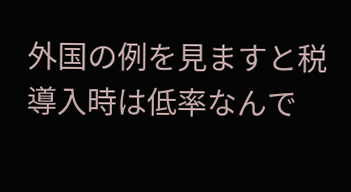外国の例を見ますと税導入時は低率なんで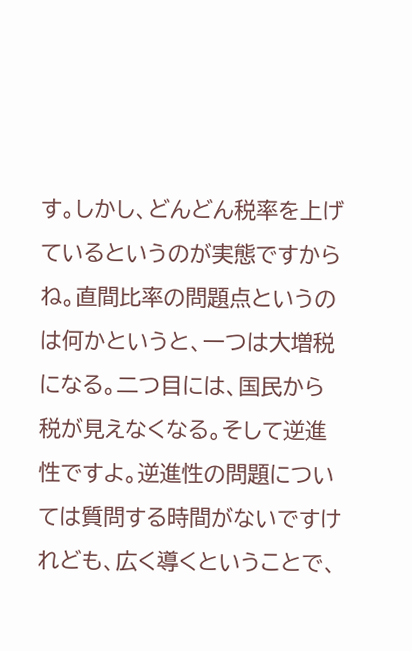す。しかし、どんどん税率を上げているというのが実態ですからね。直間比率の問題点というのは何かというと、一つは大増税になる。二つ目には、国民から税が見えなくなる。そして逆進性ですよ。逆進性の問題については質問する時間がないですけれども、広く導くということで、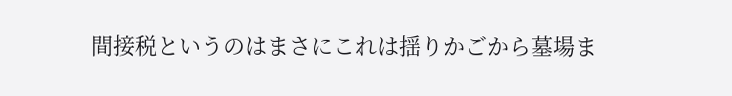間接税というのはまさにこれは揺りかごから墓場ま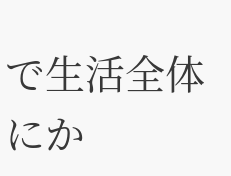で生活全体にか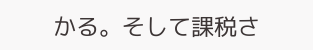かる。そして課税さ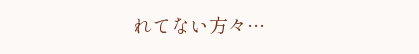れてない方々…